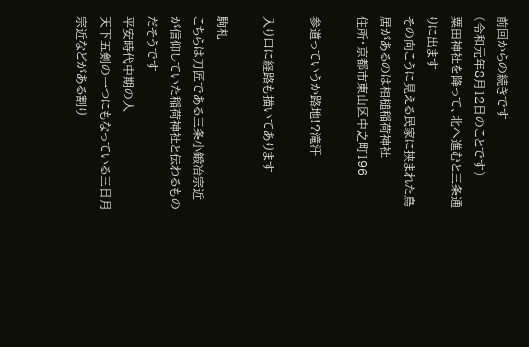前回からの続きです
(令和元年8月12日のことです)
粟田神社を降って、北へ進むと三条通りに出ます
その向こうに見える民家に挟まれた鳥居があるのは相槌稲荷神社
住所・京都市東山区中之町196

参道っていうか路地!?滝汗

入り口に経路も描いてあります

駒札
こちらは刀匠である三条小鍛冶宗近が信仰していた稲荷神社と伝わるものだそうです
平安時代中期の人
天下五剣の一つにもなっている三日月宗近などがある割り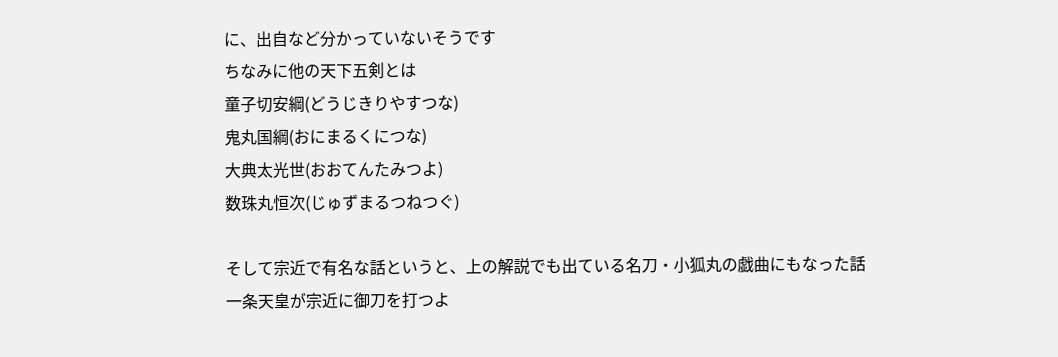に、出自など分かっていないそうです
ちなみに他の天下五剣とは
童子切安綱(どうじきりやすつな)
鬼丸国綱(おにまるくにつな)
大典太光世(おおてんたみつよ)
数珠丸恒次(じゅずまるつねつぐ)

そして宗近で有名な話というと、上の解説でも出ている名刀・小狐丸の戯曲にもなった話
一条天皇が宗近に御刀を打つよ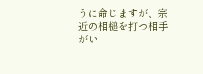うに命じますが、宗近の相槌を打つ相手がい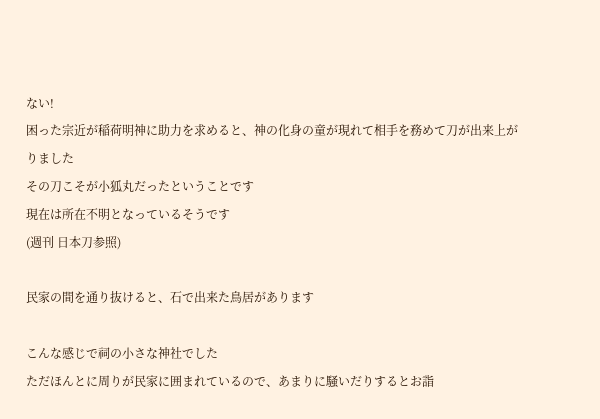ない!
困った宗近が稲荷明神に助力を求めると、神の化身の童が現れて相手を務めて刀が出来上がりました
その刀こそが小狐丸だったということです
現在は所在不明となっているそうです
(週刊 日本刀参照)

民家の間を通り抜けると、石で出来た鳥居があります

こんな感じで祠の小さな神社でした
ただほんとに周りが民家に囲まれているので、あまりに騒いだりするとお詣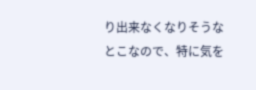り出来なくなりそうなとこなので、特に気を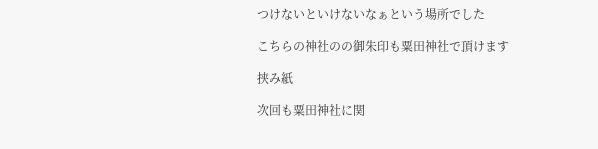つけないといけないなぁという場所でした

こちらの神社のの御朱印も粟田神社で頂けます

挟み紙

次回も粟田神社に関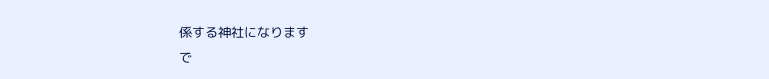係する神社になります
で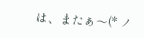は、またぁ〜(* ノ